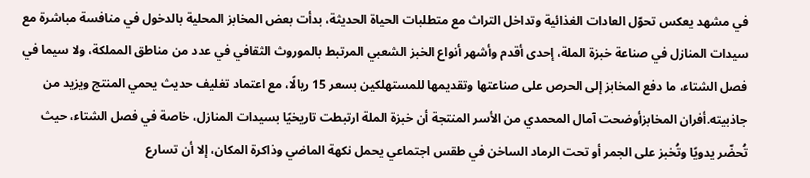في مشهد يعكس تحوّل العادات الغذائية وتداخل التراث مع متطلبات الحياة الحديثة، بدأت بعض المخابز المحلية بالدخول في منافسة مباشرة مع سيدات المنازل في صناعة خبزة الملة، إحدى أقدم وأشهر أنواع الخبز الشعبي المرتبط بالموروث الثقافي في عدد من مناطق المملكة، ولا سيما في فصل الشتاء، ما دفع المخابز إلى الحرص على صناعتها وتقديمها للمستهلكين بسعر 15 ريالًا، مع اعتماد تغليف حديث يحمي المنتج ويزيد من جاذبيته.أفران المخابزأوضحت آمال المحمدي من الأسر المنتجة أن خبزة الملة ارتبطت تاريخيًا بسيدات المنازل، خاصة في فصل الشتاء، حيث تُحضّر يدويًا وتُخبز على الجمر أو تحت الرماد الساخن في طقس اجتماعي يحمل نكهة الماضي وذاكرة المكان، إلا أن تسارع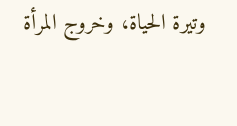وتيرة الحياة، وخروج المرأة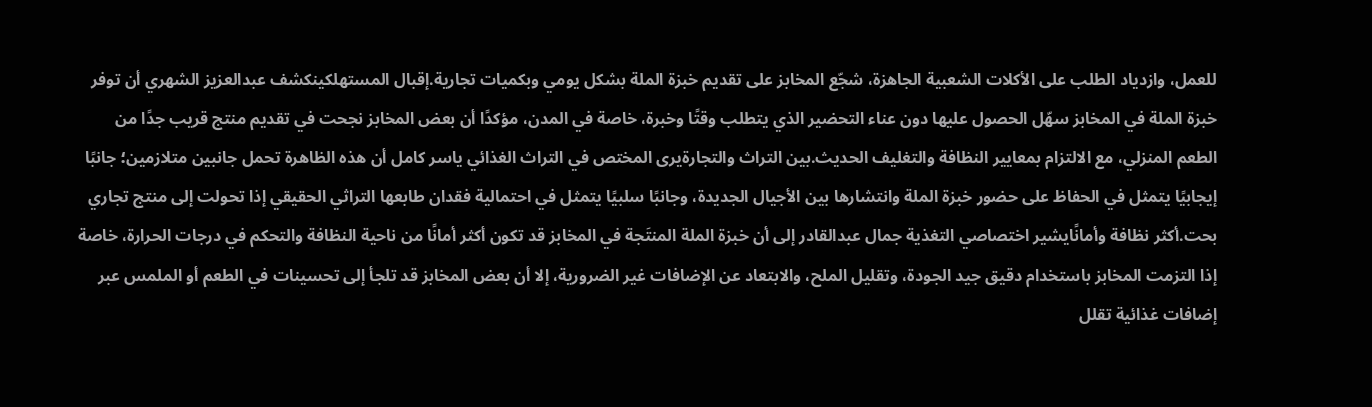للعمل، وازدياد الطلب على الأكلات الشعبية الجاهزة، شجّع المخابز على تقديم خبزة الملة بشكل يومي وبكميات تجارية.إقبال المستهلكينكشف عبدالعزيز الشهري أن توفر خبزة الملة في المخابز سهّل الحصول عليها دون عناء التحضير الذي يتطلب وقتًا وخبرة، خاصة في المدن، مؤكدًا أن بعض المخابز نجحت في تقديم منتج قريب جدًا من الطعم المنزلي، مع الالتزام بمعايير النظافة والتغليف الحديث.بين التراث والتجارةيرى المختص في التراث الغذائي ياسر كامل أن هذه الظاهرة تحمل جانبين متلازمين؛ جانبًا إيجابيًا يتمثل في الحفاظ على حضور خبزة الملة وانتشارها بين الأجيال الجديدة، وجانبًا سلبيًا يتمثل في احتمالية فقدان طابعها التراثي الحقيقي إذا تحولت إلى منتج تجاري بحت.أكثر نظافة وأمانًايشير اختصاصي التغذية جمال عبدالقادر إلى أن خبزة الملة المنتَجة في المخابز قد تكون أكثر أمانًا من ناحية النظافة والتحكم في درجات الحرارة، خاصة إذا التزمت المخابز باستخدام دقيق جيد الجودة، وتقليل الملح، والابتعاد عن الإضافات غير الضرورية، إلا أن بعض المخابز قد تلجأ إلى تحسينات في الطعم أو الملمس عبر إضافات غذائية تقلل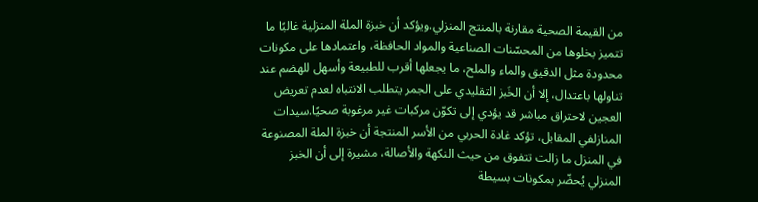من القيمة الصحية مقارنة بالمنتج المنزلي.ويؤكد أن خبزة الملة المنزلية غالبًا ما تتميز بخلوها من المحسّنات الصناعية والمواد الحافظة، واعتمادها على مكونات محدودة مثل الدقيق والماء والملح، ما يجعلها أقرب للطبيعة وأسهل للهضم عند تناولها باعتدال، إلا أن الخَبز التقليدي على الجمر يتطلب الانتباه لعدم تعريض العجين لاحتراق مباشر قد يؤدي إلى تكوّن مركبات غير مرغوبة صحيًا.سيدات المنازلفي المقابل، تؤكد غادة الحربي من الأسر المنتجة أن خبزة الملة المصنوعة في المنزل ما زالت تتفوق من حيث النكهة والأصالة، مشيرة إلى أن الخبز المنزلي يُحضّر بمكونات بسيطة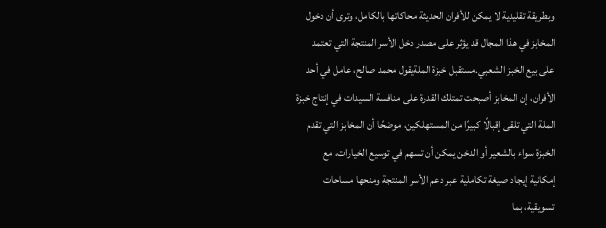وبطريقة تقليدية لا يمكن للأفران الحديثة محاكاتها بالكامل، وترى أن دخول المخابز في هذا المجال قد يؤثر على مصدر دخل الأسر المنتجة التي تعتمد على بيع الخبز الشعبي.مستقبل خبزة الملةيقول محمد صالح، عامل في أحد الأفران، إن المخابز أصبحت تمتلك القدرة على منافسة السيدات في إنتاج خبزة الملة التي تلقى إقبالًا كبيرًا من المستهلكين، موضحًا أن المخابز التي تقدم الخبزة سواء بالشعير أو الدخن يمكن أن تسهم في توسيع الخيارات، مع إمكانية إيجاد صيغة تكاملية عبر دعم الأسر المنتجة ومنحها مساحات تسويقية، بما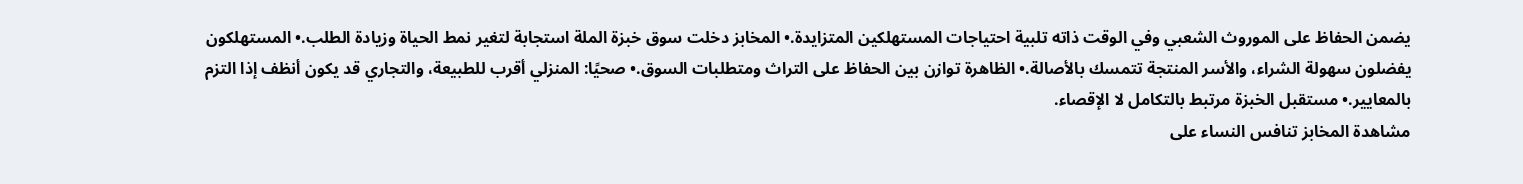يضمن الحفاظ على الموروث الشعبي وفي الوقت ذاته تلبية احتياجات المستهلكين المتزايدة.• المخابز دخلت سوق خبزة الملة استجابة لتغير نمط الحياة وزيادة الطلب.• المستهلكون يفضلون سهولة الشراء، والأسر المنتجة تتمسك بالأصالة.• الظاهرة توازن بين الحفاظ على التراث ومتطلبات السوق.• صحيًا: المنزلي أقرب للطبيعة، والتجاري قد يكون أنظف إذا التزم بالمعايير.• مستقبل الخبزة مرتبط بالتكامل لا الإقصاء.
مشاهدة المخابز تنافس النساء على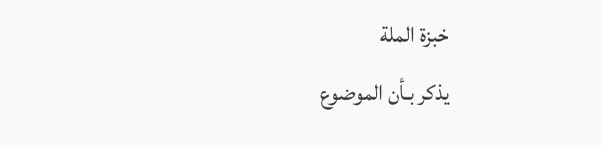خبزة الملة
يذكر بـأن الموضوع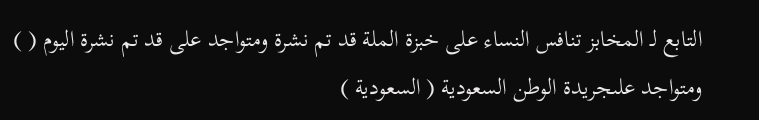التابع لـ المخابز تنافس النساء على خبزة الملة قد تم نشرة ومتواجد على قد تم نشرة اليوم ( ) ومتواجد علىجريدة الوطن السعودية ( السعودية )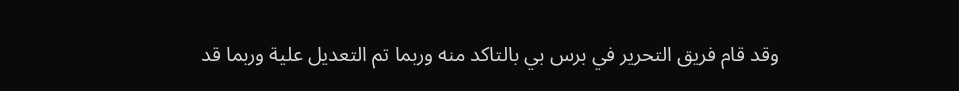وقد قام فريق التحرير في برس بي بالتاكد منه وربما تم التعديل علية وربما قد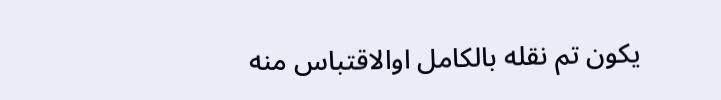يكون تم نقله بالكامل اوالاقتباس منه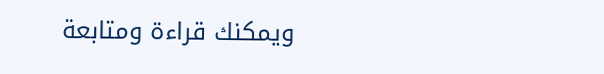ويمكنك قراءة ومتابعة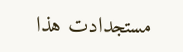مستجدادت هذا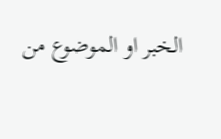الخبر او الموضوع من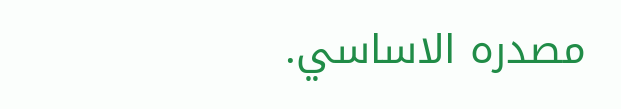مصدره الاساسي.